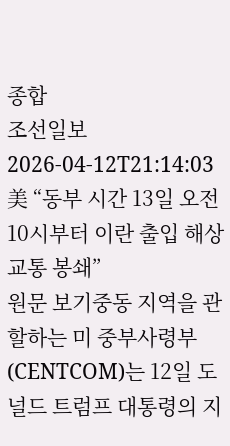종합
조선일보
2026-04-12T21:14:03
美 “동부 시간 13일 오전 10시부터 이란 출입 해상 교통 봉쇄”
원문 보기중동 지역을 관할하는 미 중부사령부(CENTCOM)는 12일 도널드 트럼프 대통령의 지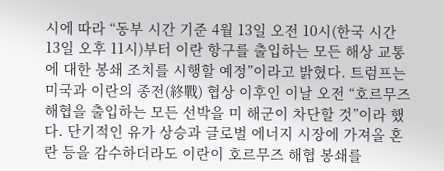시에 따라 “동부 시간 기준 4월 13일 오전 10시(한국 시간 13일 오후 11시)부터 이란 항구를 출입하는 모든 해상 교통에 대한 봉쇄 조치를 시행할 예정”이라고 밝혔다. 트럼프는 미국과 이란의 종전(終戰) 협상 이후인 이날 오전 “호르무즈 해협을 출입하는 모든 선박을 미 해군이 차단할 것”이라 했다. 단기적인 유가 상승과 글로벌 에너지 시장에 가져올 혼란 등을 감수하더라도 이란이 호르무즈 해협 봉쇄를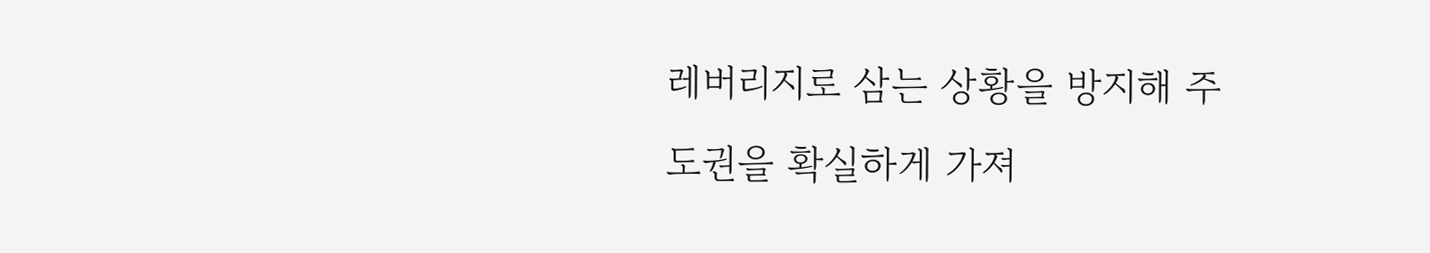레버리지로 삼는 상황을 방지해 주도권을 확실하게 가져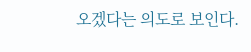오겠다는 의도로 보인다.